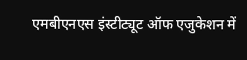एमबीएनएस इंस्टीट्यूट ऑफ एजुकेशन में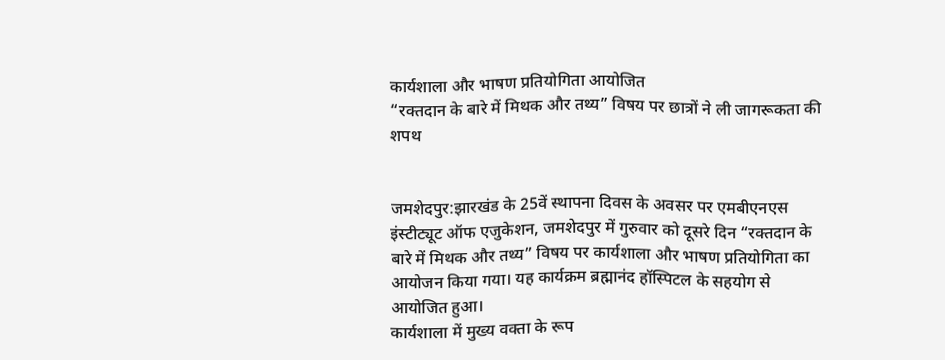कार्यशाला और भाषण प्रतियोगिता आयोजित
“रक्तदान के बारे में मिथक और तथ्य” विषय पर छात्रों ने ली जागरूकता की शपथ


जमशेदपुर:झारखंड के 25वें स्थापना दिवस के अवसर पर एमबीएनएस इंस्टीट्यूट ऑफ एजुकेशन, जमशेदपुर में गुरुवार को दूसरे दिन “रक्तदान के बारे में मिथक और तथ्य” विषय पर कार्यशाला और भाषण प्रतियोगिता का आयोजन किया गया। यह कार्यक्रम ब्रह्मानंद हॉस्पिटल के सहयोग से आयोजित हुआ।
कार्यशाला में मुख्य वक्ता के रूप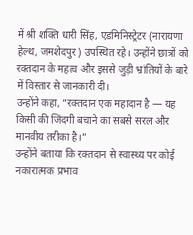में श्री शक्ति धारी सिंह, एडमिनिस्ट्रेटर (नारायणा हेल्थ, जमशेदपुर) उपस्थित रहे। उन्होंने छात्रों को रक्तदान के महत्व और इससे जुड़ी भ्रांतियों के बारे में विस्तार से जानकारी दी।
उन्होंने कहा, “रक्तदान एक महादान है — यह किसी की जिंदगी बचाने का सबसे सरल और मानवीय तरीका है।”
उन्होंने बताया कि रक्तदान से स्वास्थ्य पर कोई नकारात्मक प्रभाव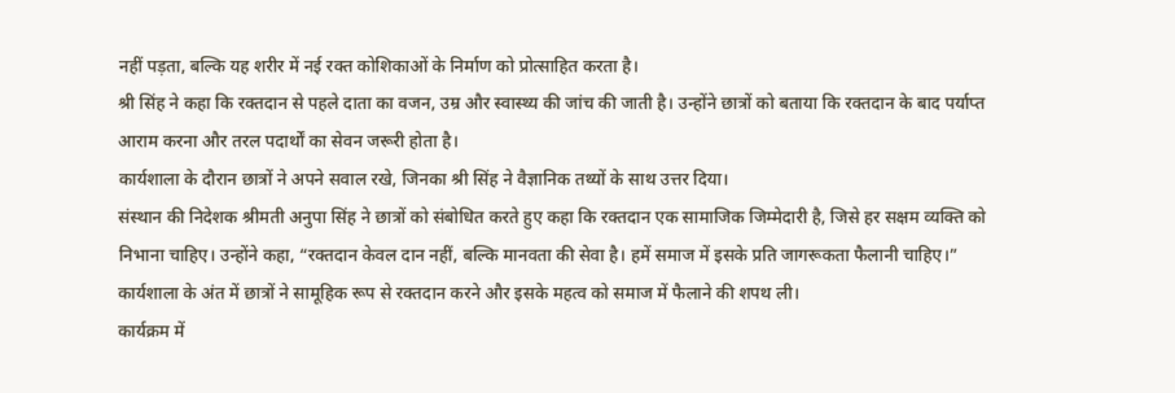नहीं पड़ता, बल्कि यह शरीर में नई रक्त कोशिकाओं के निर्माण को प्रोत्साहित करता है।
श्री सिंह ने कहा कि रक्तदान से पहले दाता का वजन, उम्र और स्वास्थ्य की जांच की जाती है। उन्होंने छात्रों को बताया कि रक्तदान के बाद पर्याप्त आराम करना और तरल पदार्थों का सेवन जरूरी होता है।
कार्यशाला के दौरान छात्रों ने अपने सवाल रखे, जिनका श्री सिंह ने वैज्ञानिक तथ्यों के साथ उत्तर दिया।
संस्थान की निदेशक श्रीमती अनुपा सिंह ने छात्रों को संबोधित करते हुए कहा कि रक्तदान एक सामाजिक जिम्मेदारी है, जिसे हर सक्षम व्यक्ति को निभाना चाहिए। उन्होंने कहा, “रक्तदान केवल दान नहीं, बल्कि मानवता की सेवा है। हमें समाज में इसके प्रति जागरूकता फैलानी चाहिए।”
कार्यशाला के अंत में छात्रों ने सामूहिक रूप से रक्तदान करने और इसके महत्व को समाज में फैलाने की शपथ ली।
कार्यक्रम में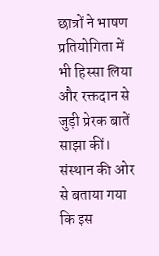छात्रों ने भाषण प्रतियोगिता में भी हिस्सा लिया और रक्तदान से जुड़ी प्रेरक बातें साझा कीं।
संस्थान की ओर से बताया गया कि इस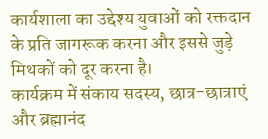कार्यशाला का उद्देश्य युवाओं को रक्तदान के प्रति जागरूक करना और इससे जुड़े मिथकों को दूर करना है।
कार्यक्रम में संकाय सदस्य, छात्र-छात्राएं और ब्रह्मानंद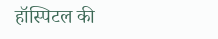हॉस्पिटल की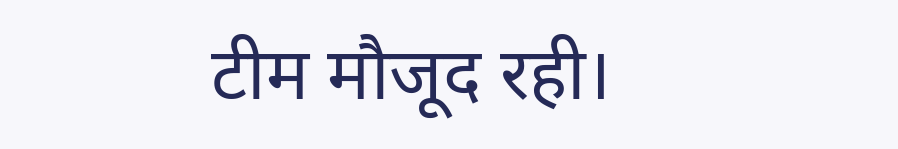टीम मौजूद रही।